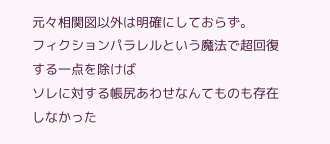元々相関図以外は明確にしておらず。
フィクションパラレルという魔法で超回復する一点を除けば
ソレに対する帳尻あわせなんてものも存在しなかった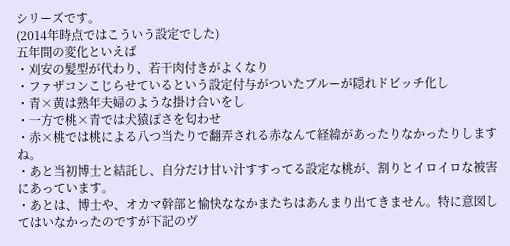シリーズです。
(2014年時点ではこういう設定でした)
五年間の変化といえば
・刈安の髪型が代わり、若干肉付きがよくなり
・ファザコンこじらせているという設定付与がついたブルーが隠れドビッチ化し
・青×黄は熟年夫婦のような掛け合いをし
・一方で桃×青では犬猿ぽさを匂わせ
・赤×桃では桃による八つ当たりで翻弄される赤なんて経緯があったりなかったりしますね。
・あと当初博士と結託し、自分だけ甘い汁すすってる設定な桃が、割りとイロイロな被害にあっています。
・あとは、博士や、オカマ幹部と愉快ななかまたちはあんまり出てきません。特に意図してはいなかったのですが下記のヴ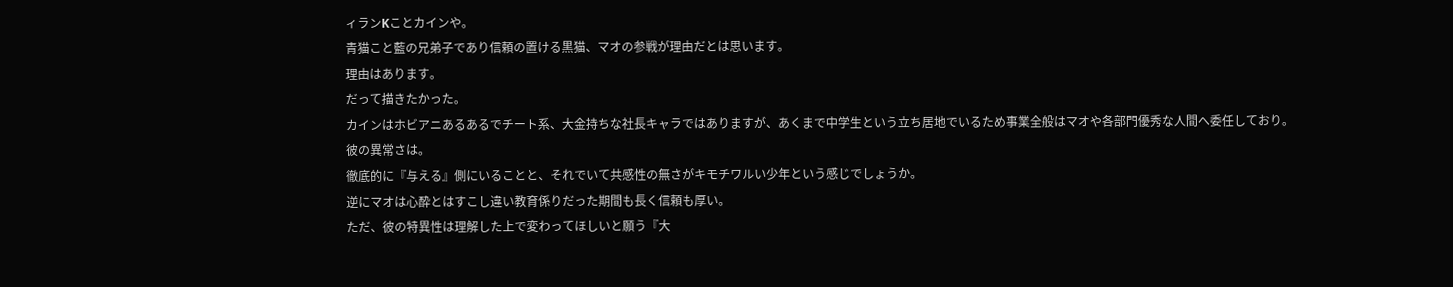ィランKことカインや。
青猫こと藍の兄弟子であり信頼の置ける黒猫、マオの参戦が理由だとは思います。
理由はあります。
だって描きたかった。
カインはホビアニあるあるでチート系、大金持ちな社長キャラではありますが、あくまで中学生という立ち居地でいるため事業全般はマオや各部門優秀な人間へ委任しており。
彼の異常さは。
徹底的に『与える』側にいることと、それでいて共感性の無さがキモチワルい少年という感じでしょうか。
逆にマオは心酔とはすこし違い教育係りだった期間も長く信頼も厚い。
ただ、彼の特異性は理解した上で変わってほしいと願う『大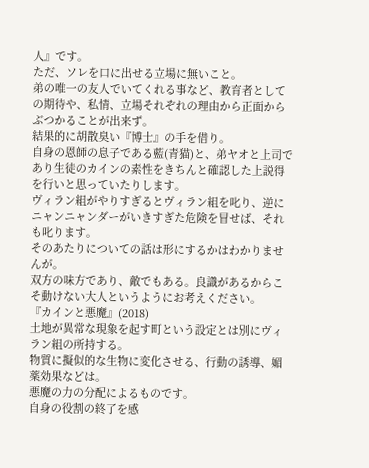人』です。
ただ、ソレを口に出せる立場に無いこと。
弟の唯一の友人でいてくれる事など、教育者としての期待や、私情、立場それぞれの理由から正面からぶつかることが出来ず。
結果的に胡散臭い『博士』の手を借り。
自身の恩師の息子である藍(青猫)と、弟ヤオと上司であり生徒のカインの素性をきちんと確認した上説得を行いと思っていたりします。
ヴィラン組がやりすぎるとヴィラン組を叱り、逆にニャンニャンダーがいきすぎた危険を冒せば、それも叱ります。
そのあたりについての話は形にするかはわかりませんが。
双方の味方であり、敵でもある。良識があるからこそ動けない大人というようにお考えください。
『カインと悪魔』(2018)
土地が異常な現象を起す町という設定とは別にヴィラン組の所持する。
物質に擬似的な生物に変化させる、行動の誘導、媚薬効果などは。
悪魔の力の分配によるものです。
自身の役割の終了を感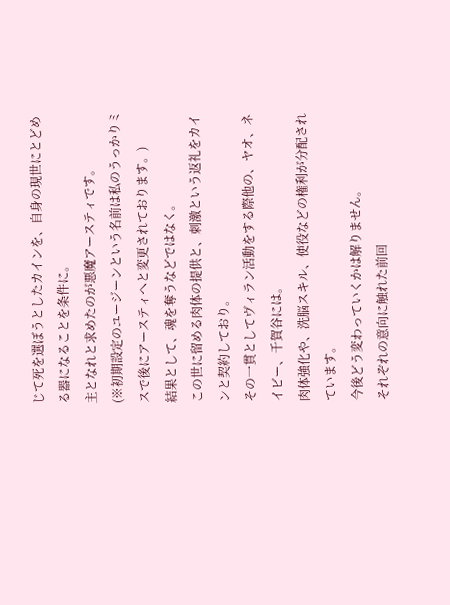じて死を選ぼうとしたカインを、自身の現世にとどめる器になることを条件に。
主となれと求めたのが悪魔アースティです。
(※初期設定のユージーンという名前は私のうっかりミスで後にアースティへと変更されております。)
結果として、魂を奪うなどではなく。
この世に留める肉体の提供と、刺激という返礼をカインと契約しており。
その一貫としてヴィラン活動をする際他の、ヤオ、ネイビー、千賀谷には。
肉体強化や、洗脳スキル、使役などの権利が分配されています。
今後どう変わっていくかは解りません。
それぞれの意向に触れた前回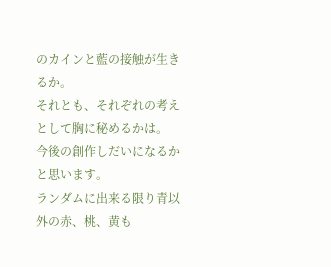のカインと藍の接触が生きるか。
それとも、それぞれの考えとして胸に秘めるかは。
今後の創作しだいになるかと思います。
ランダムに出来る限り青以外の赤、桃、黄も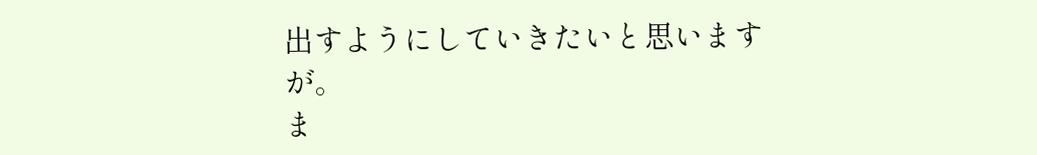出すようにしていきたいと思いますが。
ま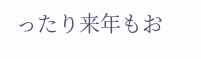ったり来年もお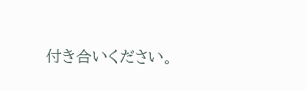付き合いください。